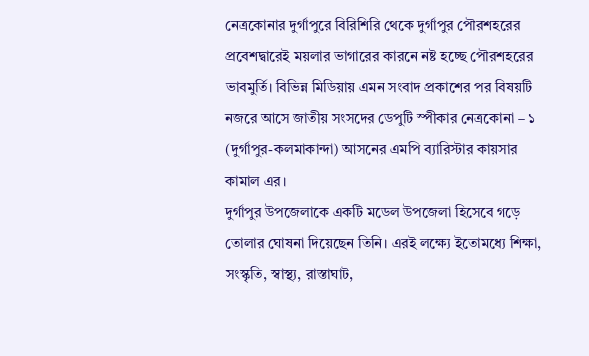নেত্রকোনার দুর্গাপুরে বিরিশিরি থেকে দুর্গাপুর পৌরশহরের প্রবেশদ্বারেই ময়লার ভাগারের কারনে নষ্ট হচ্ছে পৌরশহরের ভাবমুর্তি। বিভিন্ন মিডিয়ায় এমন সংবাদ প্রকাশের পর বিষয়টি নজরে আসে জাতীয় সংসদের ডেপুটি স্পীকার নেত্রকোনা – ১ (দুর্গাপুর-কলমাকান্দা) আসনের এমপি ব্যারিস্টার কায়সার কামাল এর।
দুর্গাপুর উপজেলাকে একটি মডেল উপজেলা হিসেবে গড়ে তোলার ঘোষনা দিয়েছেন তিনি। এরই লক্ষ্যে ইতোমধ্যে শিক্ষা, সংস্কৃতি, স্বাস্থ্য, রাস্তাঘাট,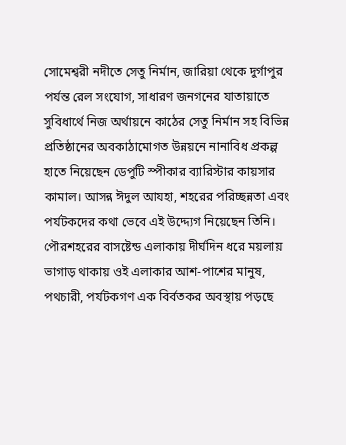সোমেশ্বরী নদীতে সেতু নির্মান, জারিয়া থেকে দুর্গাপুর পর্যন্ত রেল সংযোগ, সাধারণ জনগনের যাতায়াতে সুবিধার্থে নিজ অর্থায়নে কাঠের সেতু নির্মান সহ বিভিন্ন প্রতিষ্ঠানের অবকাঠামোগত উন্নয়নে নানাবিধ প্রকল্প হাতে নিয়েছেন ডেপুটি স্পীকার ব্যারিস্টার কায়সার কামাল। আসন্ন ঈদুল আযহা, শহরের পরিচ্ছন্নতা এবং পর্যটকদের কথা ভেবে এই উদ্দ্যেগ নিয়েছেন তিনি।
পৌরশহরের বাসষ্টেন্ড এলাকায় দীর্ঘদিন ধরে ময়লায় ভাগাড় থাকায় ওই এলাকার আশ-পাশের মানুষ, পথচারী, পর্যটকগণ এক বির্বতকর অবস্থায় পড়ছে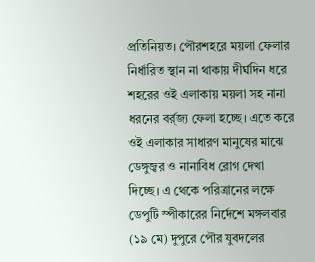প্রতিনিয়ত। পৌরশহরে ময়লা ফেলার নির্ধারিত স্থান না থাকায় দীর্ঘদিন ধরে শহরের ওই এলাকায় ময়লা সহ নানা ধরনের বর্র্জ্য ফেলা হচ্ছে। এতে করে ওই এলাকার সাধারণ মানুষের মাঝে ডেঙ্গুজ্বর ও নানাবিধ রোগ দেখা দিচ্ছে। এ থেকে পরিত্রানের লক্ষে ডেপুটি স্পীকারের নির্দেশে মঙ্গলবার (১৯ মে) দুপুরে পৌর যুবদলের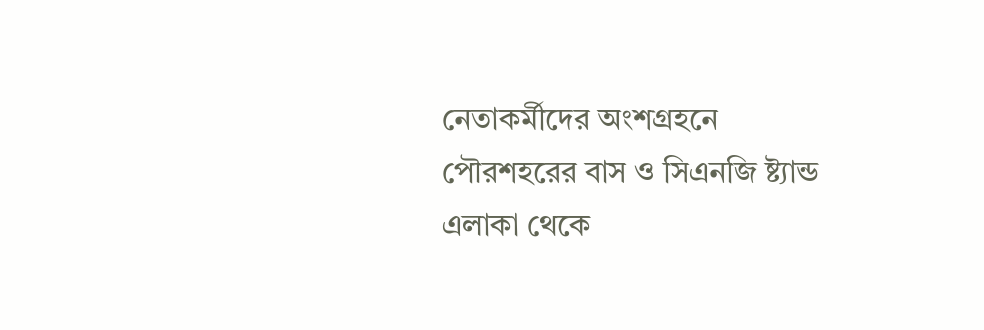নেতাকর্মীদের অংশগ্রহনে পৌরশহরের বাস ও সিএনজি ষ্ট্যান্ড এলাকা থেকে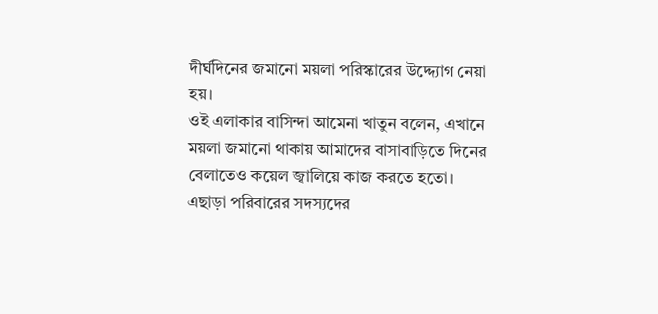দীর্ঘদিনের জমানো ময়লা পরিস্কারের উদ্দ্যোগ নেয়া হয়।
ওই এলাকার বাসিন্দা আমেনা খাতুন বলেন, এখানে ময়লা জমানো থাকায় আমাদের বাসাবাড়িতে দিনের বেলাতেও কয়েল জ্বালিয়ে কাজ করতে হতো। এছাড়া পরিবারের সদস্যদের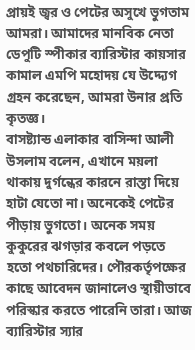প্রায়ই জ্বর ও পেটের অসুখে ভুগতাম আমরা। আমাদের মানবিক নেতা ডেপুটি স্পীকার ব্যারিস্টার কায়সার কামাল এমপি মহোদয় যে উদ্দ্যেগ গ্রহন করেছেন, আমরা উনার প্রতি কৃতজ্ঞ।
বাসষ্ট্যান্ড এলাকার বাসিন্দা আলী উসলাম বলেন, এখানে ময়লা থাকায় দুর্গন্ধের কারনে রাস্তা দিয়ে হাটা যেতো না। অনেকেই পেটের পীড়ায় ভুগতো। অনেক সময় কুকুরের ঝগড়ার কবলে পড়তে হতো পথচারিদের। পৌরকর্তৃপক্ষের কাছে আবেদন জানালেও স্থায়ীভাবে পরিস্কার করতে পারেনি তারা। আজ ব্যারিস্টার স্যার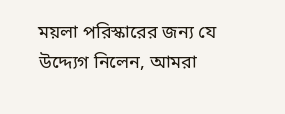ময়লা পরিস্কারের জন্য যে উদ্দ্যেগ নিলেন, আমরা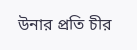উনার প্রতি চীর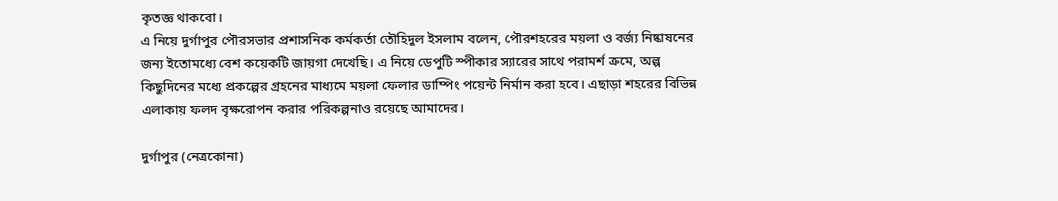কৃতজ্ঞ থাকবো।
এ নিয়ে দুর্গাপুর পৌরসভার প্রশাসনিক কর্মকর্তা তৌহিদুল ইসলাম বলেন, পৌরশহরের ময়লা ও বর্জ্য নিষ্কাষনের জন্য ইতোমধ্যে বেশ কয়েকটি জায়গা দেখেছি। এ নিয়ে ডেপুটি স্পীকার স্যারের সাথে পরামর্শ ক্রমে, অল্প কিছুদিনের মধ্যে প্রকল্পের গ্রহনের মাধ্যমে ময়লা ফেলার ডাম্পিং পয়েন্ট নির্মান করা হবে। এছাড়া শহরের বিভিন্ন এলাকায় ফলদ বৃক্ষরোপন করার পরিকল্পনাও রয়েছে আমাদের।

দুর্গাপুর (নেত্রকোনা)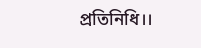প্রতিনিধি।।